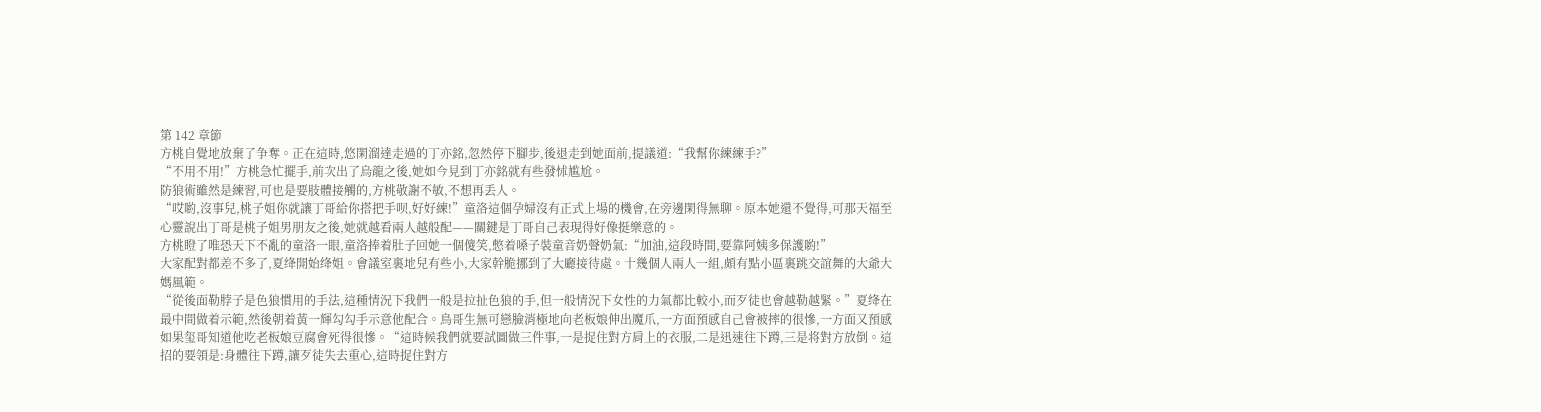第 142 章節
方桃自覺地放棄了争奪。正在這時,悠閑溜達走過的丁亦銘,忽然停下腳步,後退走到她面前,提議道:“我幫你練練手?”
“不用不用!”方桃急忙擺手,前次出了烏龍之後,她如今見到丁亦銘就有些發怵尴尬。
防狼術雖然是練習,可也是要肢體接觸的,方桃敬謝不敏,不想再丢人。
“哎喲,沒事兒,桃子姐你就讓丁哥給你搭把手呗,好好練!”童洛這個孕婦沒有正式上場的機會,在旁邊閑得無聊。原本她還不覺得,可那天福至心靈說出丁哥是桃子姐男朋友之後,她就越看兩人越般配——關鍵是丁哥自己表現得好像挺樂意的。
方桃瞪了唯恐天下不亂的童洛一眼,童洛捧着肚子回她一個傻笑,憋着嗓子裝童音奶聲奶氣:“加油,這段時間,要靠阿姨多保護喲!”
大家配對都差不多了,夏绛開始绛姐。會議室裏地兒有些小,大家幹脆挪到了大廳接待處。十幾個人兩人一組,頗有點小區裏跳交誼舞的大爺大媽風範。
“從後面勒脖子是色狼慣用的手法,這種情況下我們一般是拉扯色狼的手,但一般情況下女性的力氣都比較小,而歹徒也會越勒越緊。”夏绛在最中間做着示範,然後朝着黃一輝勾勾手示意他配合。鳥哥生無可戀臉消極地向老板娘伸出魔爪,一方面預感自己會被摔的很慘,一方面又預感如果玺哥知道他吃老板娘豆腐會死得很慘。“這時候我們就要試圖做三件事,一是捉住對方肩上的衣服,二是迅速往下蹲,三是将對方放倒。這招的要領是:身體往下蹲,讓歹徒失去重心,這時捉住對方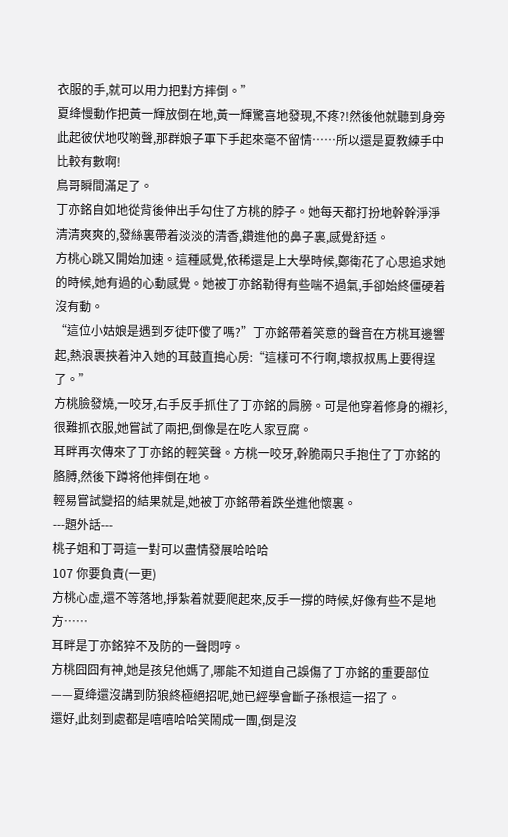衣服的手,就可以用力把對方摔倒。”
夏绛慢動作把黃一輝放倒在地,黃一輝驚喜地發現,不疼?!然後他就聽到身旁此起彼伏地哎喲聲,那群娘子軍下手起來毫不留情……所以還是夏教練手中比較有數啊!
鳥哥瞬間滿足了。
丁亦銘自如地從背後伸出手勾住了方桃的脖子。她每天都打扮地幹幹淨淨清清爽爽的,發絲裏帶着淡淡的清香,鑽進他的鼻子裏,感覺舒适。
方桃心跳又開始加速。這種感覺,依稀還是上大學時候,鄭衛花了心思追求她的時候,她有過的心動感覺。她被丁亦銘勒得有些喘不過氣,手卻始終僵硬着沒有動。
“這位小姑娘是遇到歹徒吓傻了嗎?”丁亦銘帶着笑意的聲音在方桃耳邊響起,熱浪裹挾着沖入她的耳鼓直搗心房:“這樣可不行啊,壞叔叔馬上要得逞了。”
方桃臉發燒,一咬牙,右手反手抓住了丁亦銘的肩膀。可是他穿着修身的襯衫,很難抓衣服,她嘗試了兩把,倒像是在吃人家豆腐。
耳畔再次傳來了丁亦銘的輕笑聲。方桃一咬牙,幹脆兩只手抱住了丁亦銘的胳膊,然後下蹲将他摔倒在地。
輕易嘗試變招的結果就是,她被丁亦銘帶着跌坐進他懷裏。
---題外話---
桃子姐和丁哥這一對可以盡情發展哈哈哈
107 你要負責(一更)
方桃心虛,還不等落地,掙紮着就要爬起來,反手一撐的時候,好像有些不是地方……
耳畔是丁亦銘猝不及防的一聲悶哼。
方桃囧囧有神,她是孩兒他媽了,哪能不知道自己誤傷了丁亦銘的重要部位——夏绛還沒講到防狼終極絕招呢,她已經學會斷子孫根這一招了。
還好,此刻到處都是嘻嘻哈哈笑鬧成一團,倒是沒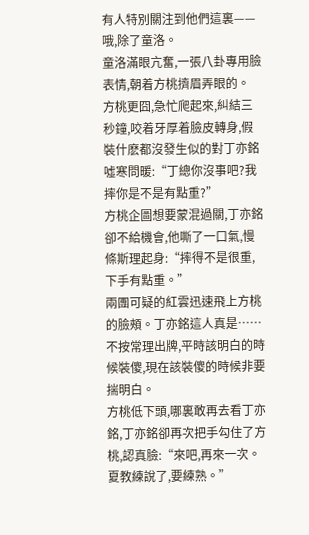有人特別關注到他們這裏——哦,除了童洛。
童洛滿眼亢奮,一張八卦專用臉表情,朝着方桃擠眉弄眼的。
方桃更囧,急忙爬起來,糾結三秒鐘,咬着牙厚着臉皮轉身,假裝什麽都沒發生似的對丁亦銘噓寒問暖:“丁總你沒事吧?我摔你是不是有點重?”
方桃企圖想要蒙混過關,丁亦銘卻不給機會,他嘶了一口氣,慢條斯理起身:“摔得不是很重,下手有點重。”
兩團可疑的紅雲迅速飛上方桃的臉頰。丁亦銘這人真是……不按常理出牌,平時該明白的時候裝傻,現在該裝傻的時候非要揣明白。
方桃低下頭,哪裏敢再去看丁亦銘,丁亦銘卻再次把手勾住了方桃,認真臉:“來吧,再來一次。夏教練說了,要練熟。”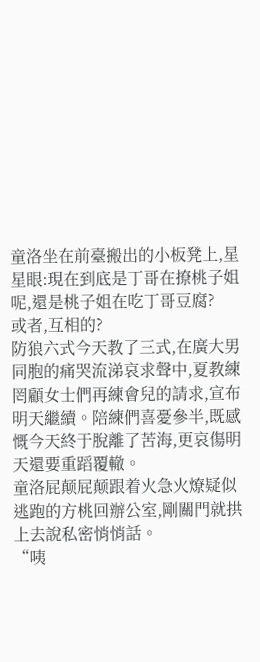童洛坐在前臺搬出的小板凳上,星星眼:現在到底是丁哥在撩桃子姐呢,還是桃子姐在吃丁哥豆腐?
或者,互相的?
防狼六式今天教了三式,在廣大男同胞的痛哭流涕哀求聲中,夏教練罔顧女士們再練會兒的請求,宣布明天繼續。陪練們喜憂參半,既感慨今天終于脫離了苦海,更哀傷明天還要重蹈覆轍。
童洛屁颠屁颠跟着火急火燎疑似逃跑的方桃回辦公室,剛關門就拱上去說私密悄悄話。
“咦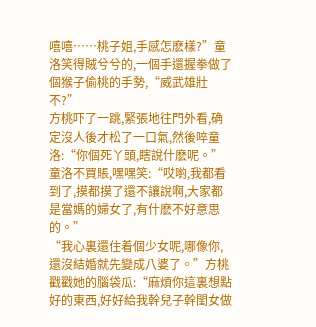嘻嘻……桃子姐,手感怎麽樣?”童洛笑得賊兮兮的,一個手還握拳做了個猴子偷桃的手勢,“威武雄壯不?”
方桃吓了一跳,緊張地往門外看,确定沒人後才松了一口氣,然後啐童洛:“你個死丫頭,瞎說什麽呢。”
童洛不買賬,嘿嘿笑:“哎喲,我都看到了,摸都摸了還不讓說啊,大家都是當媽的婦女了,有什麽不好意思的。”
“我心裏還住着個少女呢,哪像你,還沒結婚就先變成八婆了。”方桃戳戳她的腦袋瓜:“麻煩你這裏想點好的東西,好好給我幹兒子幹閨女做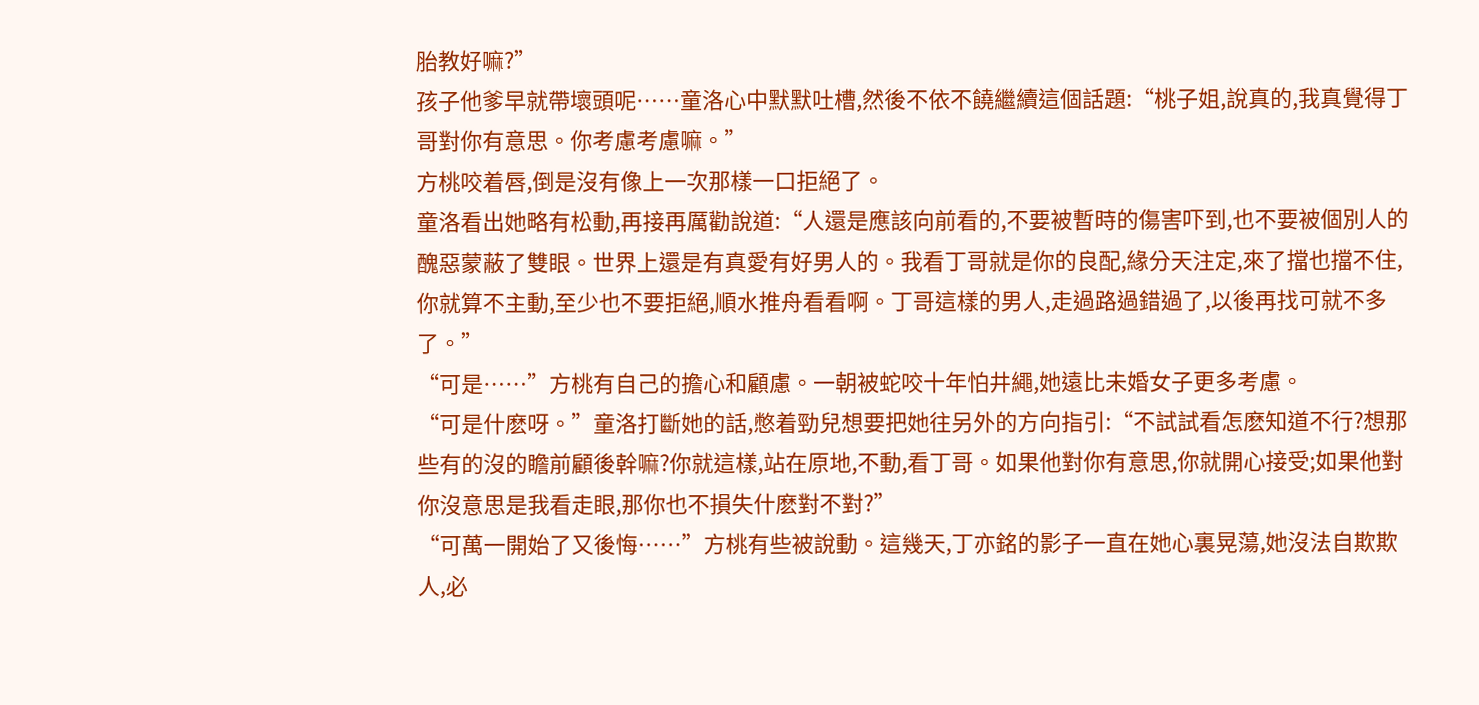胎教好嘛?”
孩子他爹早就帶壞頭呢……童洛心中默默吐槽,然後不依不饒繼續這個話題:“桃子姐,說真的,我真覺得丁哥對你有意思。你考慮考慮嘛。”
方桃咬着唇,倒是沒有像上一次那樣一口拒絕了。
童洛看出她略有松動,再接再厲勸說道:“人還是應該向前看的,不要被暫時的傷害吓到,也不要被個別人的醜惡蒙蔽了雙眼。世界上還是有真愛有好男人的。我看丁哥就是你的良配,緣分天注定,來了擋也擋不住,你就算不主動,至少也不要拒絕,順水推舟看看啊。丁哥這樣的男人,走過路過錯過了,以後再找可就不多了。”
“可是……”方桃有自己的擔心和顧慮。一朝被蛇咬十年怕井繩,她遠比未婚女子更多考慮。
“可是什麽呀。”童洛打斷她的話,憋着勁兒想要把她往另外的方向指引:“不試試看怎麽知道不行?想那些有的沒的瞻前顧後幹嘛?你就這樣,站在原地,不動,看丁哥。如果他對你有意思,你就開心接受;如果他對你沒意思是我看走眼,那你也不損失什麽對不對?”
“可萬一開始了又後悔……”方桃有些被說動。這幾天,丁亦銘的影子一直在她心裏晃蕩,她沒法自欺欺人,必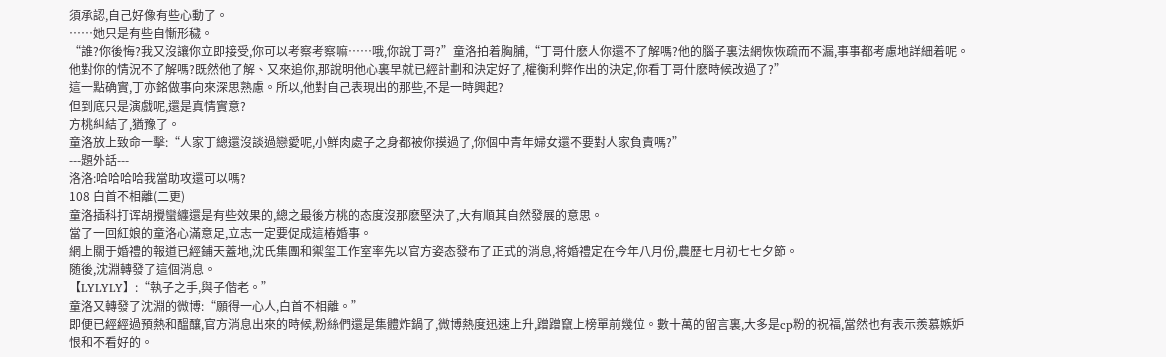須承認,自己好像有些心動了。
……她只是有些自慚形穢。
“誰?你後悔?我又沒讓你立即接受,你可以考察考察嘛……哦,你說丁哥?”童洛拍着胸脯,“丁哥什麽人你還不了解嗎?他的腦子裏法網恢恢疏而不漏,事事都考慮地詳細着呢。他對你的情況不了解嗎?既然他了解、又來追你,那說明他心裏早就已經計劃和決定好了,權衡利弊作出的決定,你看丁哥什麽時候改過了?”
這一點确實,丁亦銘做事向來深思熟慮。所以,他對自己表現出的那些,不是一時興起?
但到底只是演戲呢,還是真情實意?
方桃糾結了,猶豫了。
童洛放上致命一擊:“人家丁總還沒談過戀愛呢,小鮮肉處子之身都被你摸過了,你個中青年婦女還不要對人家負責嗎?”
---題外話---
洛洛:哈哈哈哈我當助攻還可以嗎?
108 白首不相離(二更)
童洛插科打诨胡攪蠻纏還是有些效果的,總之最後方桃的态度沒那麽堅決了,大有順其自然發展的意思。
當了一回紅娘的童洛心滿意足,立志一定要促成這樁婚事。
網上關于婚禮的報道已經鋪天蓋地,沈氏集團和禦玺工作室率先以官方姿态發布了正式的消息,将婚禮定在今年八月份,農歷七月初七七夕節。
随後,沈淵轉發了這個消息。
【LYLYLY】:“執子之手,與子偕老。”
童洛又轉發了沈淵的微博:“願得一心人,白首不相離。”
即便已經經過預熱和醞釀,官方消息出來的時候,粉絲們還是集體炸鍋了,微博熱度迅速上升,蹭蹭竄上榜單前幾位。數十萬的留言裏,大多是cp粉的祝福,當然也有表示羨慕嫉妒恨和不看好的。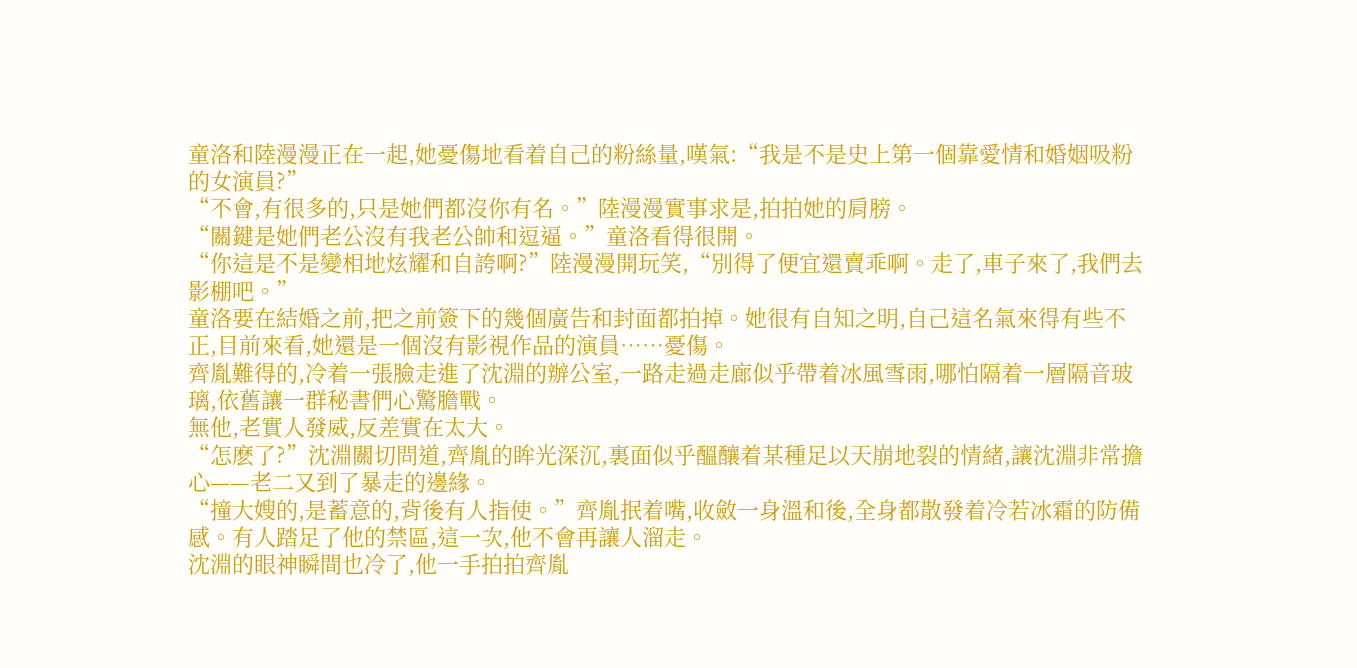童洛和陸漫漫正在一起,她憂傷地看着自己的粉絲量,嘆氣:“我是不是史上第一個靠愛情和婚姻吸粉的女演員?”
“不會,有很多的,只是她們都沒你有名。”陸漫漫實事求是,拍拍她的肩膀。
“關鍵是她們老公沒有我老公帥和逗逼。”童洛看得很開。
“你這是不是變相地炫耀和自誇啊?”陸漫漫開玩笑,“別得了便宜還賣乖啊。走了,車子來了,我們去影棚吧。”
童洛要在結婚之前,把之前簽下的幾個廣告和封面都拍掉。她很有自知之明,自己這名氣來得有些不正,目前來看,她還是一個沒有影視作品的演員……憂傷。
齊胤難得的,冷着一張臉走進了沈淵的辦公室,一路走過走廊似乎帶着冰風雪雨,哪怕隔着一層隔音玻璃,依舊讓一群秘書們心驚膽戰。
無他,老實人發威,反差實在太大。
“怎麽了?”沈淵關切問道,齊胤的眸光深沉,裏面似乎醞釀着某種足以天崩地裂的情緒,讓沈淵非常擔心——老二又到了暴走的邊緣。
“撞大嫂的,是蓄意的,背後有人指使。”齊胤抿着嘴,收斂一身溫和後,全身都散發着冷若冰霜的防備感。有人踏足了他的禁區,這一次,他不會再讓人溜走。
沈淵的眼神瞬間也冷了,他一手拍拍齊胤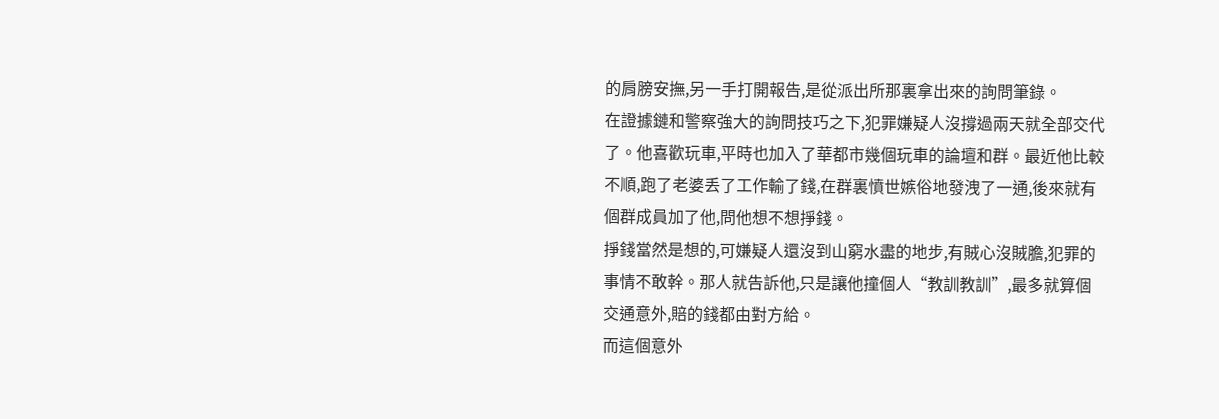的肩膀安撫,另一手打開報告,是從派出所那裏拿出來的詢問筆錄。
在證據鏈和警察強大的詢問技巧之下,犯罪嫌疑人沒撐過兩天就全部交代了。他喜歡玩車,平時也加入了華都市幾個玩車的論壇和群。最近他比較不順,跑了老婆丢了工作輸了錢,在群裏憤世嫉俗地發洩了一通,後來就有個群成員加了他,問他想不想掙錢。
掙錢當然是想的,可嫌疑人還沒到山窮水盡的地步,有賊心沒賊膽,犯罪的事情不敢幹。那人就告訴他,只是讓他撞個人“教訓教訓”,最多就算個交通意外,賠的錢都由對方給。
而這個意外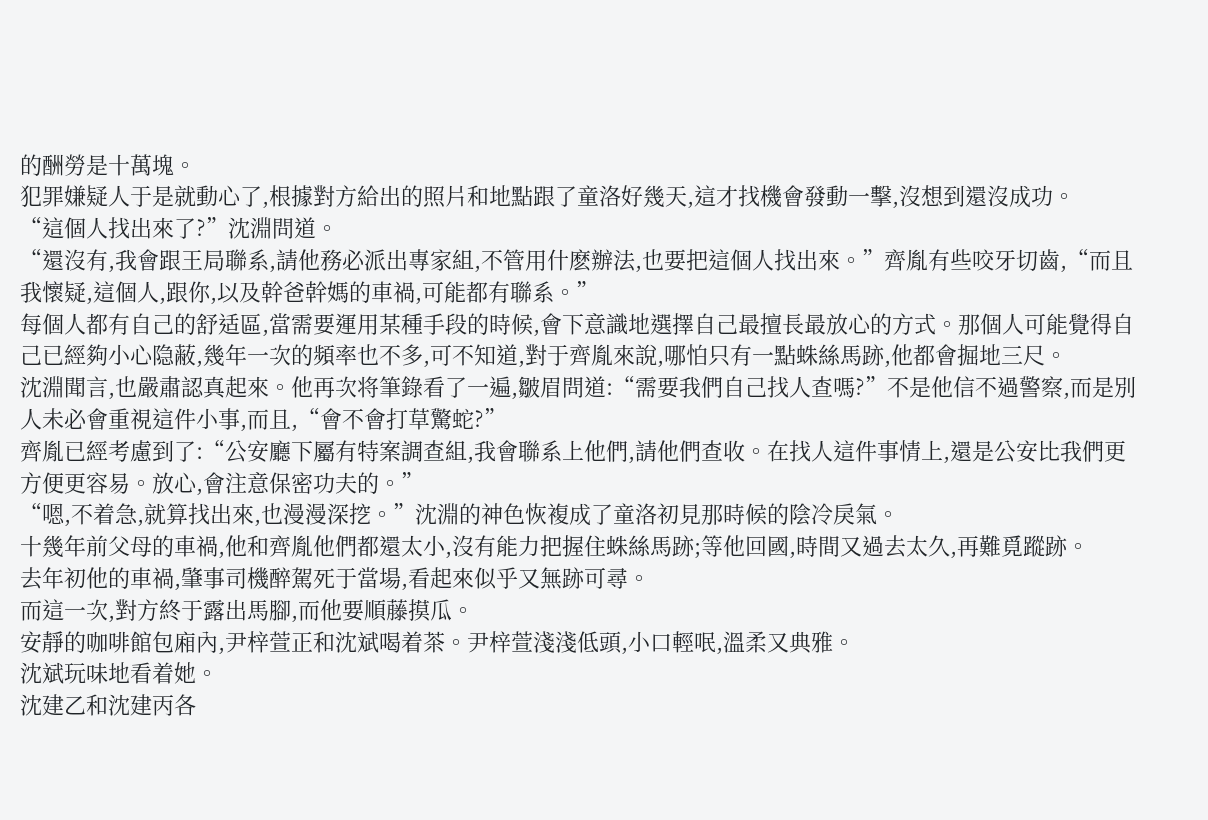的酬勞是十萬塊。
犯罪嫌疑人于是就動心了,根據對方給出的照片和地點跟了童洛好幾天,這才找機會發動一擊,沒想到還沒成功。
“這個人找出來了?”沈淵問道。
“還沒有,我會跟王局聯系,請他務必派出專家組,不管用什麽辦法,也要把這個人找出來。”齊胤有些咬牙切齒,“而且我懷疑,這個人,跟你,以及幹爸幹媽的車禍,可能都有聯系。”
每個人都有自己的舒适區,當需要運用某種手段的時候,會下意識地選擇自己最擅長最放心的方式。那個人可能覺得自己已經夠小心隐蔽,幾年一次的頻率也不多,可不知道,對于齊胤來說,哪怕只有一點蛛絲馬跡,他都會掘地三尺。
沈淵聞言,也嚴肅認真起來。他再次将筆錄看了一遍,皺眉問道:“需要我們自己找人查嗎?”不是他信不過警察,而是別人未必會重視這件小事,而且,“會不會打草驚蛇?”
齊胤已經考慮到了:“公安廳下屬有特案調查組,我會聯系上他們,請他們查收。在找人這件事情上,還是公安比我們更方便更容易。放心,會注意保密功夫的。”
“嗯,不着急,就算找出來,也漫漫深挖。”沈淵的神色恢複成了童洛初見那時候的陰冷戾氣。
十幾年前父母的車禍,他和齊胤他們都還太小,沒有能力把握住蛛絲馬跡;等他回國,時間又過去太久,再難覓蹤跡。
去年初他的車禍,肇事司機醉駕死于當場,看起來似乎又無跡可尋。
而這一次,對方終于露出馬腳,而他要順藤摸瓜。
安靜的咖啡館包廂內,尹梓萱正和沈斌喝着茶。尹梓萱淺淺低頭,小口輕呡,溫柔又典雅。
沈斌玩味地看着她。
沈建乙和沈建丙各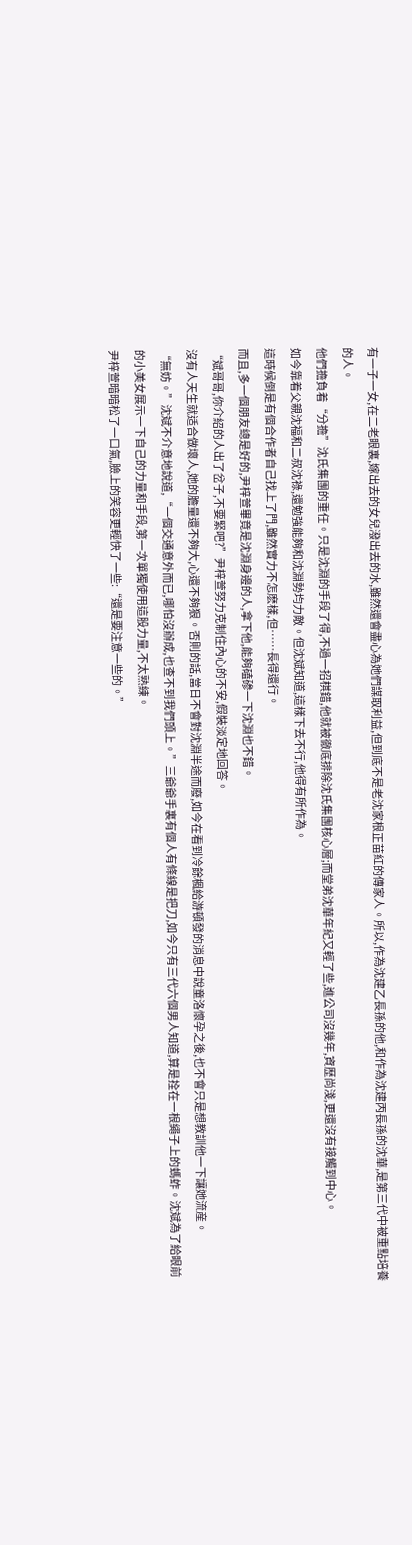有一子一女,在二老眼裏,嫁出去的女兒潑出去的水,雖然還會盡心為她們謀取利益,但到底不是老沈家根正苗紅的傳家人。所以,作為沈建乙長孫的他,和作為沈建丙長孫的沈華,是第三代中被重點培養的人。
他們擔負着“分擔”沈氏集團的重任。只是沈淵的手段了得,不過一招棋錯,他就被徹底排除沈氏集團核心層;而堂弟沈華年紀又輕了些,進公司沒幾年,資歷尚淺,更還沒有接觸到中心。
如今靠着父親沈福和二叔沈祿,還勉強能夠和沈淵勢均力敵。但沈斌知道,這樣下去不行,他得有所作為。
這時候倒是有個合作者自己找上了門,雖然實力不怎麽樣,但……長得還行。
而且,多一個朋友總是好的,尹梓萱畢竟是沈淵身邊的人,拿下他,能夠磕碜一下沈淵也不錯。
“斌哥哥,你介紹的人出了岔子,不要緊吧?”尹梓萱努力克制住內心的不安,假裝淡定地回答。
沒有人天生就适合做壞人,她的膽量還不夠大,心還不夠狠。否則的話,當日不會對沈淵半途而廢,如今在看到冷餘楓給游頓發的消息中說童洛懷孕之後,也不會只是想教訓他一下讓她流産。
“無妨。”沈斌不介意地說道,“一個交通意外而已,哪怕沒辦成,也查不到我們頭上。”三爺爺手裏有個人有條線是把刀,如今只有三代六個男人知道,算是拴在一根繩子上的螞蚱。沈斌為了給眼前的小美女展示一下自己的力量和手段,第一次單獨使用這股力量,不太熟練。
尹梓萱暗暗松了一口氣,臉上的笑容更輕快了一些:“還是要注意一些的。”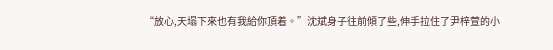“放心,天塌下來也有我給你頂着。”沈斌身子往前傾了些,伸手拉住了尹梓萱的小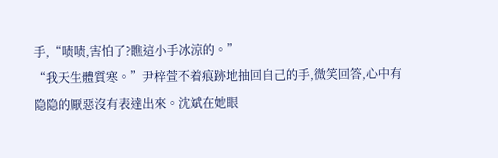手,“啧啧,害怕了?瞧這小手冰涼的。”
“我天生體質寒。”尹梓萱不着痕跡地抽回自己的手,微笑回答,心中有隐隐的厭惡沒有表達出來。沈斌在她眼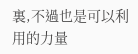裏,不過也是可以利用的力量